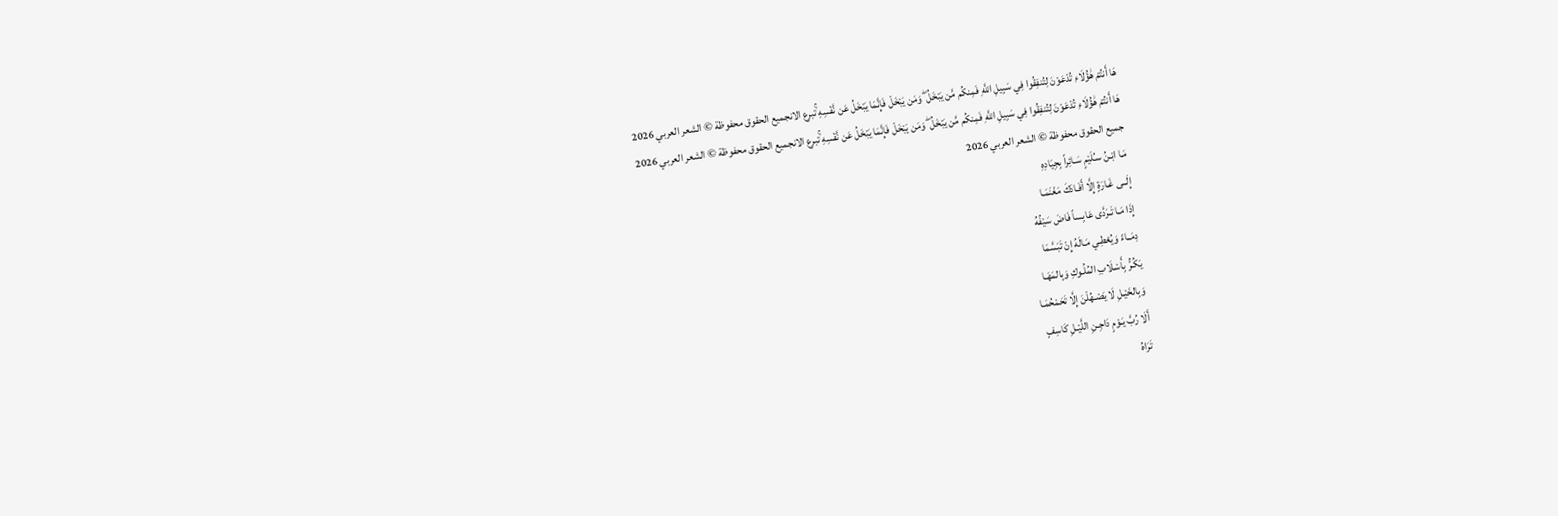هَا أَنتُمْ هَٰؤُلَاءِ تُدْعَوْنَ لِتُنفِقُوا فِي سَبِيلِ اللَّهِ فَمِنكُم مَّن يَبْخَلُ ۖ وَمَن يَبْخَلْ فَإِنَّمَا يَبْخَلُ عَن نَّفْسِهِ ۚتبرع الانجميع الحقوق محفوظة © الشعر العربي 2026
هَا أَنتُمْ هَٰؤُلَاءِ تُدْعَوْنَ لِتُنفِقُوا فِي سَبِيلِ اللَّهِ فَمِنكُم مَّن يَبْخَلُ ۖ وَمَن يَبْخَلْ فَإِنَّمَا يَبْخَلُ عَن نَّفْسِهِ ۚتبرع الانجميع الحقوق محفوظة © الشعر العربي 2026
جميع الحقوق محفوظة © الشعر العربي 2026
مَـا ابْـنُ سـُلَيْمٍ سَـائِراً بِجِيَادِهِ
إِلَــى غَـارَةٍ إِلَّا أَفَـادَكَ مَغْنَمَـا
إِذَا مَـا تَـرَدَّى عَابِساً فَاضَ سَيْفُهُ
دِمَــاءً وَيُعْطِـي مَـالَهُ إِنْ تَبَسَّمَا
يَكُـرُّ بِأَسْـلَابِ المُلُـوكِ وَبِالمَهَـا
وَبِالخَيْـلِ لَا يَصْـهُلْنَ إِلَّا تَحَمْحُمَـا
أَلَا رُبَّ يَـوْمٍ دَاجِـنِ اللَّيْـلِ كَاسِفٍ
تَرَاهُ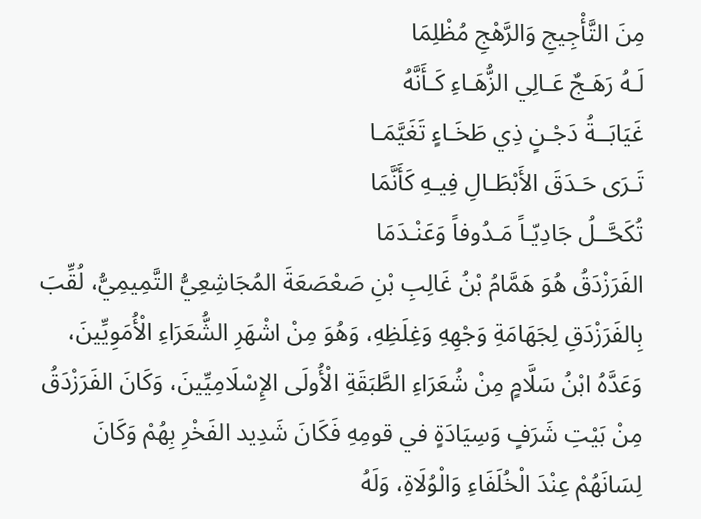مِنَ التَّأْجِيجِ وَالرَّهْجِ مُظْلِمَا
لَـهُ رَهَـجٌ عَـالِي الزُّهَـاءِ كَـأَنَّهُ
غَيَابَــةُ دَجْـنٍ ذِي طَخَـاءٍ تَغَيَّمَـا
تَـرَى حَـدَقَ الأَبْطَـالِ فِيـهِ كَأَنَّمَا
تُكَحَّــلُ جَادِيّـاً مَـدُوفاً وَعَنْـدَمَا
الفَرَزْدَقُ هُوَ هَمَّامُ بْنُ غَالِبِ بْنِ صَعْصَعَةَ المُجَاشِعِيُّ التَّمِيمِيُّ، لُقِّبَ بِالفَرَزْدَقِ لِجَهَامَةِ وَجْهِهِ وَغِلَظِهِ، وَهُوَ مِنْ اشْهَرِ الشُّعَرَاءِ الْأُمَوِيِّينَ، وَعَدَّهُ ابْنُ سَلَّامٍ مِنْ شُعَرَاءِ الطَّبَقَةِ الْأُولَى الإِسْلَامِيِّينَ، وَكَانَ الفَرَزْدَقُ مِنْ بَيْتِ شَرَفٍ وَسِيَادَةٍ في قومِهِ فَكَانَ شَدِيد الفَخْرِ بِهُمْ وَكَانَ لِسَانَهُمْ عِنْدَ الْخُلَفَاءِ وَالْوُلَاةِ، وَلَهُ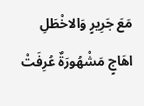مَعَ جَرِيرٍ وَالاخْطَلِ اهَاجٍ مَشْهُورَةٌ عُرِفَتْ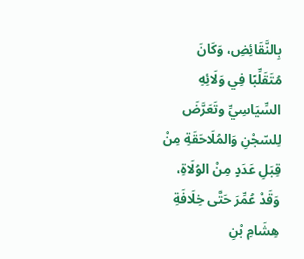بِالنَّقَائِضِ، وَكَانَ مُتَقَلِّبًا فِي وَلَائِهِ السِّيَاسِيِّ وتَعَرَّضَ لِلسّجْنِ وَالمُلَاحَقَةِ مِنْ قِبَلِ عَدَدٍ مِنْ الوُلَاةِ، وَقَدْ عُمِّرَ حَتَّى خِلَافَةِ هِشَامِ بْنِ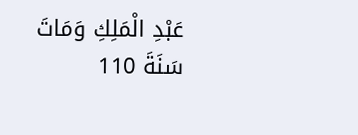عَبْدِ الْمَلِكِ وَمَاتَ سَنَةَ 110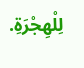لِلْهِجْرَةِ.